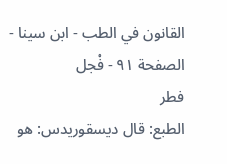القانون في الطب - ابن سينا - الصفحة ٩١ - فْجل
فطر
الطبع: قال ديسقوريدس: هو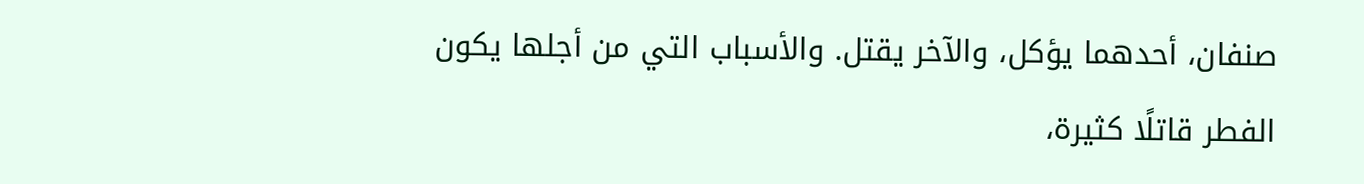صنفان، أحدهما يؤكل، والآخر يقتل. والأسباب التي من أجلها يكون الفطر قاتلًا كثيرة،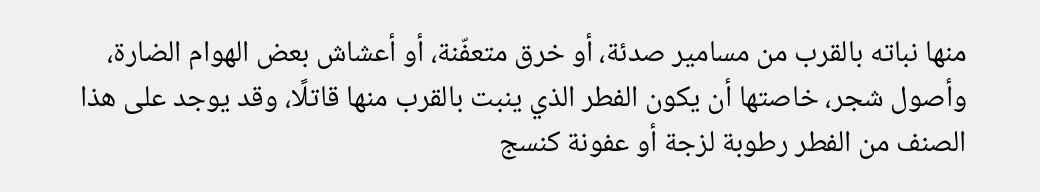منها نباته بالقرب من مسامير صدئة، أو خرق متعفّنة، أو أعشاش بعض الهوام الضارة، وأصول شجر، خاصتها أن يكون الفطر الذي ينبت بالقرب منها قاتلًا، وقد يوجد على هذا الصنف من الفطر رطوبة لزجة أو عفونة كنسج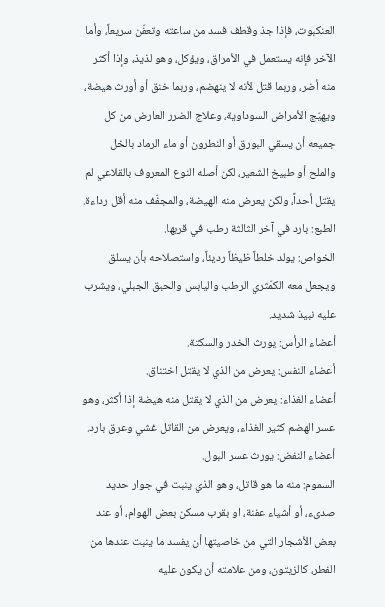العنكبوت، فإذا جذ وقطف فسد من ساعته وتعفّن سريعاً، وأما الآخر فإنه يستعمل في الأمراق، ويؤكل، وهو لذيذ، وإذا أكثر منه أضر، وربما قتل لأنه لا ينهضم، وربما خنق أو أورث هيضة، ويهيّج الأمراض السوداوية، وعلاج الضرر العارض من كل جميعه أن يسقي البورق أو النطرون أو ماء الرماد بالخل والملح أو طبيخ الشعير، لكن أصله النوع المعروف بالقلاعي لم يقتل أحداً، ولكن يعرض منه الهيضة، والمجفّف منه أقل رداءة.
الطبع: بارد في آخر الثالثة رطب في قربها.
الخواص: يولد خلطاً ظيظاً رديئاً، واستصلاحه بأن يسلق ويجعل معه الكمّثري الرطب واليابس والحبق الجبلي، ويشرب عليه نبيذ شديد.
أعضاء الرأس: يورث الخدر والسكتة.
أعضاء النفس: يعرض من الذي لا يقتل اختناق.
أعضاء الغذاء: يعرض من الذي لا يقتل منه هيضة إذا أكثر، وهو عسر الهضم كثير الغذاء، ويعرض من القاتل غشي وعرق بارد.
أعضاء النفض: يورث عسر البول.
السموم: منه ما هو قاتل، وهو الذي ينبت في جوار حديد صدىء، أو أشياء عفنة، او بقرب مسكن بعض الهوام، أو عند بعض الأشجار التي من خاصيتها أن يفسد ما ينبت عندها من الفطر، كالزيتون، ومن علامته أن يكون عليه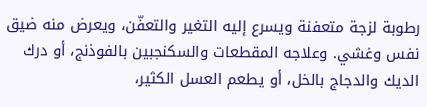رطوبة لزجة متعفنة ويسرع إليه التغير والتعفّن، ويعرض منه ضيق نفس وغشي. وعلاجه المقطعات والسكنجبين بالفوذنج، أو درك الديك والدجاج بالخل، أو يطعم العسل الكثير،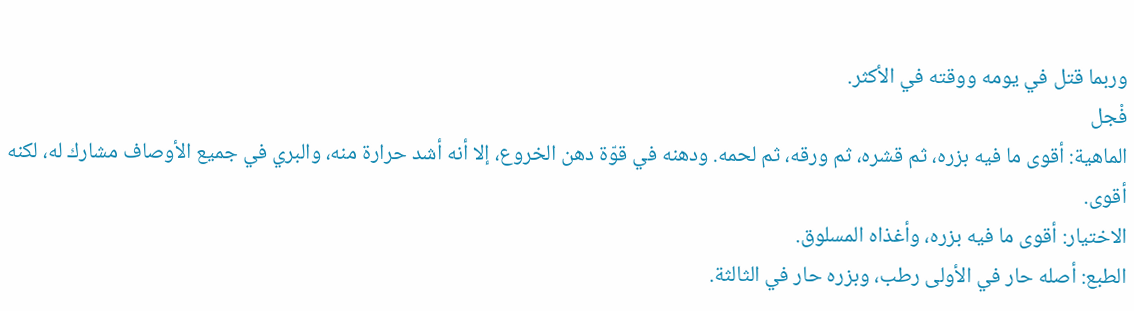وربما قتل في يومه ووقته في الأكثر.
فْجل
الماهية: أقوى ما فيه بزره، ثم قشره، ثم ورقه، ثم لحمه. ودهنه في قوّة دهن الخروع، إلا أنه أشد حرارة منه، والبري في جميع الأوصاف مشارك له، لكنه أقوى.
الاختيار: أقوى ما فيه بزره، وأغذاه المسلوق.
الطبع: أصله حار في الأولى رطب، وبزره حار في الثالثة.